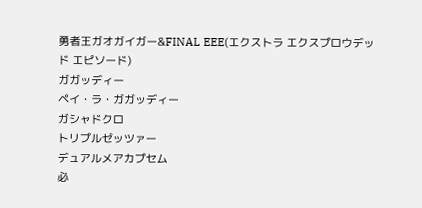勇者王ガオガイガー&FINAL EEE(エクストラ エクスプロウデッド エピソード)
ガガッディー
ペイ・ラ・ガガッディー
ガシャドクロ
トリプルゼッツァー
デュアルメアカプセム
必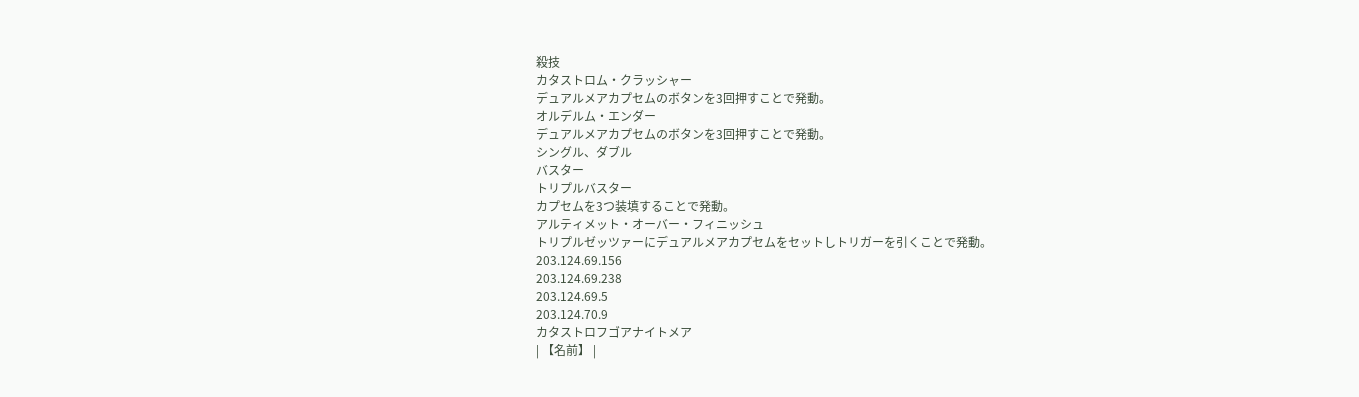殺技
カタストロム・クラッシャー
デュアルメアカプセムのボタンを3回押すことで発動。
オルデルム・エンダー
デュアルメアカプセムのボタンを3回押すことで発動。
シングル、ダブル
バスター
トリプルバスター
カプセムを3つ装填することで発動。
アルティメット・オーバー・フィニッシュ
トリプルゼッツァーにデュアルメアカプセムをセットしトリガーを引くことで発動。
203.124.69.156
203.124.69.238
203.124.69.5
203.124.70.9
カタストロフゴアナイトメア
| 【名前】 |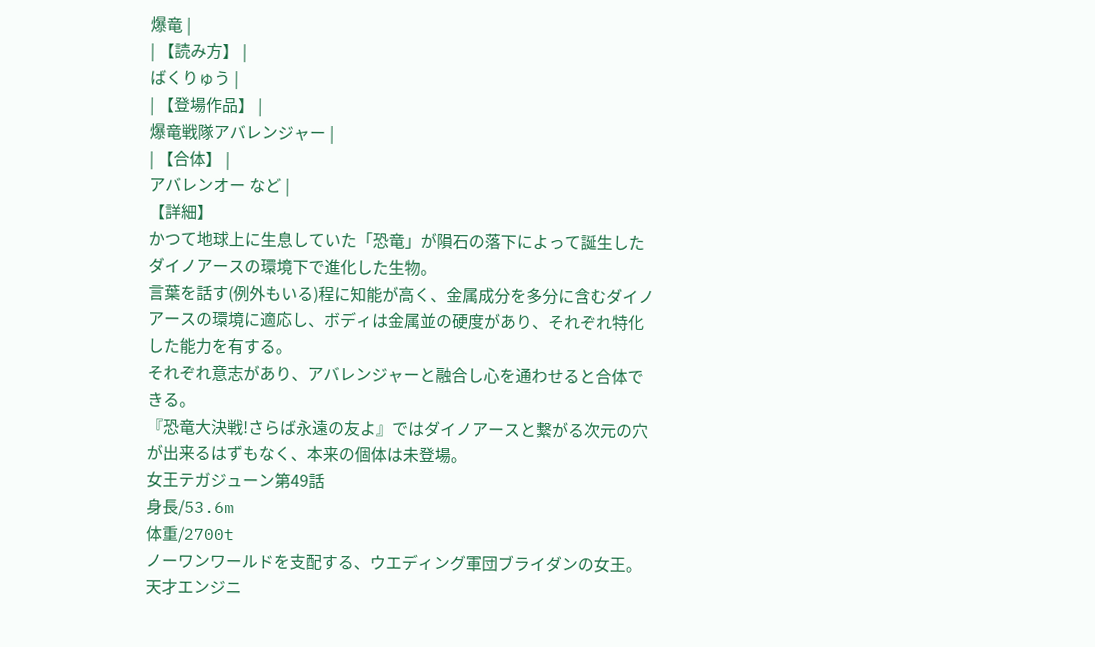爆竜 |
| 【読み方】 |
ばくりゅう |
| 【登場作品】 |
爆竜戦隊アバレンジャー |
| 【合体】 |
アバレンオー など |
【詳細】
かつて地球上に生息していた「恐竜」が隕石の落下によって誕生したダイノアースの環境下で進化した生物。
言葉を話す(例外もいる)程に知能が高く、金属成分を多分に含むダイノアースの環境に適応し、ボディは金属並の硬度があり、それぞれ特化した能力を有する。
それぞれ意志があり、アバレンジャーと融合し心を通わせると合体できる。
『恐竜大決戦!さらば永遠の友よ』ではダイノアースと繋がる次元の穴が出来るはずもなく、本来の個体は未登場。
女王テガジューン第49話
身長/53.6m
体重/2700t
ノーワンワールドを支配する、ウエディング軍団ブライダンの女王。
天才エンジニ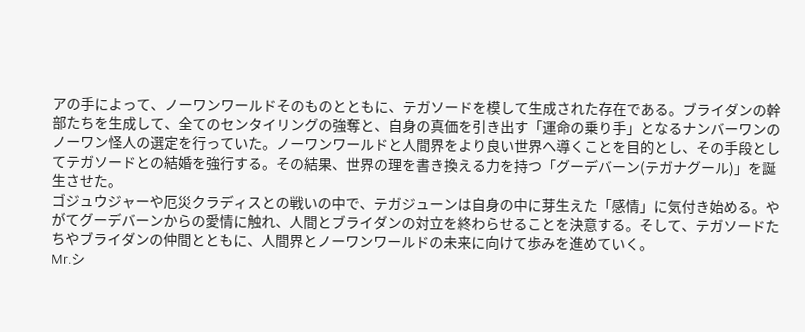アの手によって、ノーワンワールドそのものとともに、テガソードを模して生成された存在である。ブライダンの幹部たちを生成して、全てのセンタイリングの強奪と、自身の真価を引き出す「運命の乗り手」となるナンバーワンのノーワン怪人の選定を行っていた。ノーワンワールドと人間界をより良い世界へ導くことを目的とし、その手段としてテガソードとの結婚を強行する。その結果、世界の理を書き換える力を持つ「グーデバーン(テガナグール)」を誕生させた。
ゴジュウジャーや厄災クラディスとの戦いの中で、テガジューンは自身の中に芽生えた「感情」に気付き始める。やがてグーデバーンからの愛情に触れ、人間とブライダンの対立を終わらせることを決意する。そして、テガソードたちやブライダンの仲間とともに、人間界とノーワンワールドの未来に向けて歩みを進めていく。
Mr.シ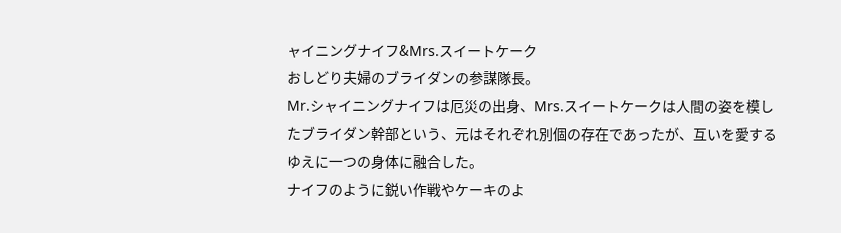ャイニングナイフ&Mrs.スイートケーク
おしどり夫婦のブライダンの参謀隊長。
Mr.シャイニングナイフは厄災の出身、Mrs.スイートケークは人間の姿を模したブライダン幹部という、元はそれぞれ別個の存在であったが、互いを愛するゆえに一つの身体に融合した。
ナイフのように鋭い作戦やケーキのよ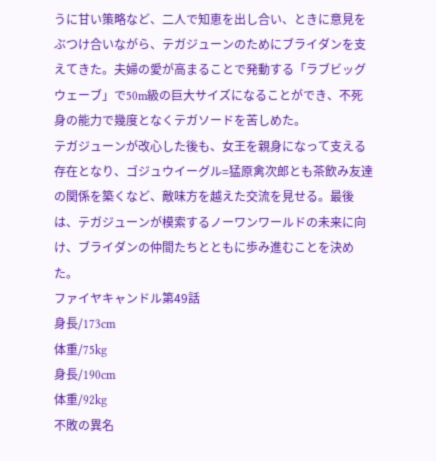うに甘い策略など、二人で知恵を出し合い、ときに意見をぶつけ合いながら、テガジューンのためにブライダンを支えてきた。夫婦の愛が高まることで発動する「ラブビッグウェーブ」で50m級の巨大サイズになることができ、不死身の能力で幾度となくテガソードを苦しめた。
テガジューンが改心した後も、女王を親身になって支える存在となり、ゴジュウイーグル=猛原禽次郎とも茶飲み友達の関係を築くなど、敵味方を越えた交流を見せる。最後は、テガジューンが模索するノーワンワールドの未来に向け、ブライダンの仲間たちとともに歩み進むことを決めた。
ファイヤキャンドル第49話
身長/173cm
体重/75kg
身長/190cm
体重/92kg
不敗の異名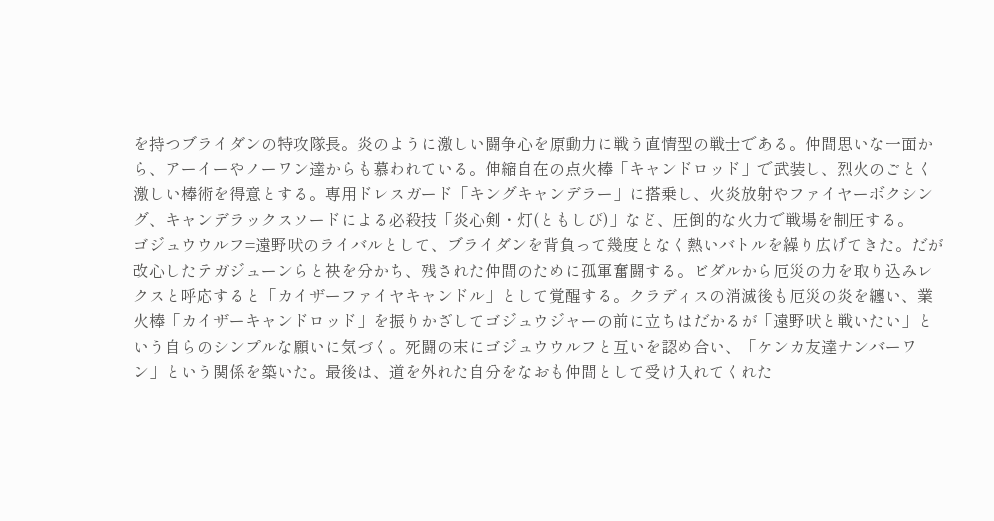を持つブライダンの特攻隊長。炎のように激しい闘争心を原動力に戦う直情型の戦士である。仲間思いな一面から、アーイーやノーワン達からも慕われている。伸縮自在の点火棒「キャンドロッド」で武装し、烈火のごとく激しい棒術を得意とする。専用ドレスガード「キングキャンデラー」に搭乗し、火炎放射やファイヤーボクシング、キャンデラックスソードによる必殺技「炎心剣・灯(ともしび)」など、圧倒的な火力で戦場を制圧する。
ゴジュウウルフ=遠野吠のライバルとして、ブライダンを背負って幾度となく熱いバトルを繰り広げてきた。だが改心したテガジューンらと袂を分かち、残された仲間のために孤軍奮闘する。ビダルから厄災の力を取り込みレクスと呼応すると「カイザーファイヤキャンドル」として覚醒する。クラディスの消滅後も厄災の炎を纏い、業火棒「カイザーキャンドロッド」を振りかざしてゴジュウジャーの前に立ちはだかるが「遠野吠と戦いたい」という自らのシンプルな願いに気づく。死闘の末にゴジュウウルフと互いを認め合い、「ケンカ友達ナンバーワン」という関係を築いた。最後は、道を外れた自分をなおも仲間として受け入れてくれた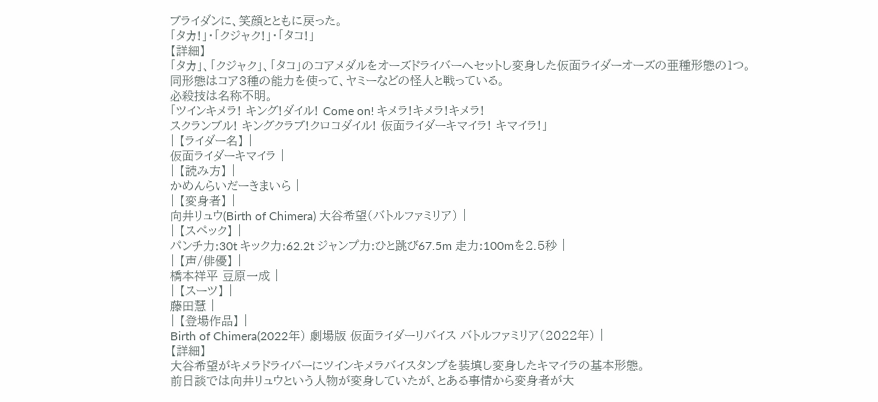ブライダンに、笑顔とともに戻った。
「タカ!」・「クジャク!」・「タコ!」
【詳細】
「タカ」、「クジャク」、「タコ」のコアメダルをオーズドライバーへセットし変身した仮面ライダーオーズの亜種形態の1つ。
同形態はコア3種の能力を使って、ヤミーなどの怪人と戦っている。
必殺技は名称不明。
「ツインキメラ! キング!ダイル! Come on! キメラ!キメラ!キメラ!
スクランブル! キングクラブ!クロコダイル! 仮面ライダーキマイラ! キマイラ!」
| 【ライダー名】 |
仮面ライダーキマイラ |
| 【読み方】 |
かめんらいだーきまいら |
| 【変身者】 |
向井リュウ(Birth of Chimera) 大谷希望(バトルファミリア) |
| 【スペック】 |
パンチ力:30t キック力:62.2t ジャンプ力:ひと跳び67.5m 走力:100mを2.5秒 |
| 【声/俳優】 |
橋本祥平 豆原一成 |
| 【スーツ】 |
藤田慧 |
| 【登場作品】 |
Birth of Chimera(2022年) 劇場版 仮面ライダーリバイス バトルファミリア(2022年) |
【詳細】
大谷希望がキメラドライバーにツインキメラバイスタンプを装填し変身したキマイラの基本形態。
前日談では向井リュウという人物が変身していたが、とある事情から変身者が大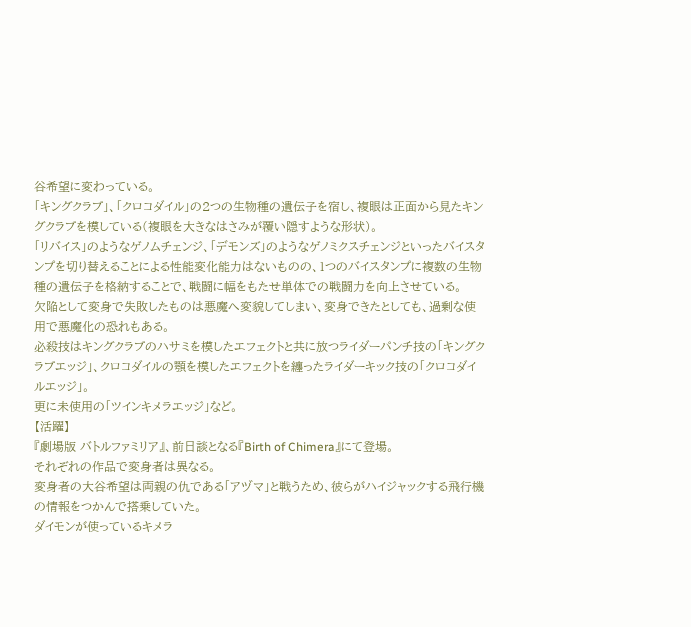谷希望に変わっている。
「キングクラブ」、「クロコダイル」の2つの生物種の遺伝子を宿し、複眼は正面から見たキングクラブを模している(複眼を大きなはさみが覆い隠すような形状)。
「リバイス」のようなゲノムチェンジ、「デモンズ」のようなゲノミクスチェンジといったバイスタンプを切り替えることによる性能変化能力はないものの、1つのバイスタンプに複数の生物種の遺伝子を格納することで、戦闘に幅をもたせ単体での戦闘力を向上させている。
欠陥として変身で失敗したものは悪魔へ変貌してしまい、変身できたとしても、過剰な使用で悪魔化の恐れもある。
必殺技はキングクラブのハサミを模したエフェクトと共に放つライダーパンチ技の「キングクラブエッジ」、クロコダイルの顎を模したエフェクトを纏ったライダーキック技の「クロコダイルエッジ」。
更に未使用の「ツインキメラエッジ」など。
【活躍】
『劇場版 バトルファミリア』、前日談となる『Birth of Chimera』にて登場。
それぞれの作品で変身者は異なる。
変身者の大谷希望は両親の仇である「アヅマ」と戦うため、彼らがハイジャックする飛行機の情報をつかんで搭乗していた。
ダイモンが使っているキメラ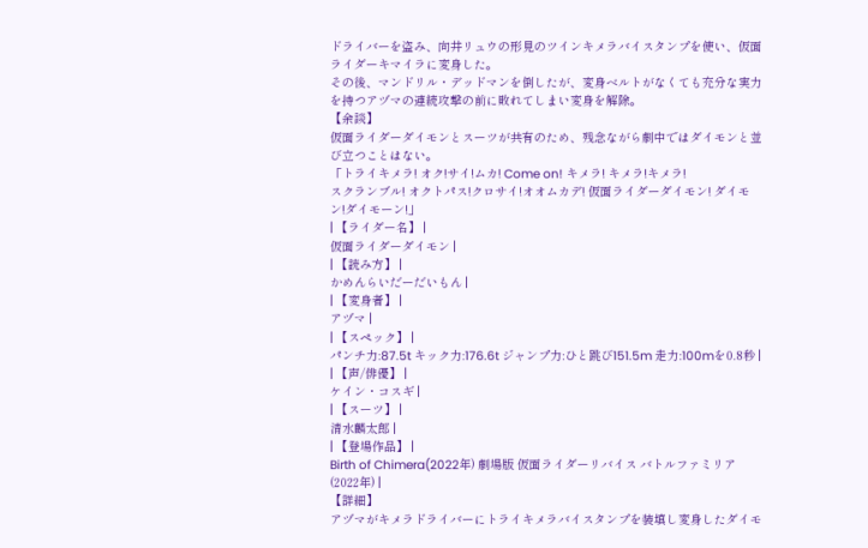ドライバーを盗み、向井リュウの形見のツインキメラバイスタンプを使い、仮面ライダーキマイラに変身した。
その後、マンドリル・デッドマンを倒したが、変身ベルトがなくても充分な実力を持つアヅマの連続攻撃の前に敗れてしまい変身を解除。
【余談】
仮面ライダーダイモンとスーツが共有のため、残念ながら劇中ではダイモンと並び立つことはない。
「トライキメラ! オク!サイ!ムカ! Come on! キメラ! キメラ!キメラ!
スクランブル! オクトパス!クロサイ!オオムカデ! 仮面ライダーダイモン! ダイモン!ダイモーン!」
| 【ライダー名】 |
仮面ライダーダイモン |
| 【読み方】 |
かめんらいだーだいもん |
| 【変身者】 |
アヅマ |
| 【スペック】 |
パンチ力:87.5t キック力:176.6t ジャンプ力:ひと跳び151.5m 走力:100mを0.8秒 |
| 【声/俳優】 |
ケイン・コスギ |
| 【スーツ】 |
清水麟太郎 |
| 【登場作品】 |
Birth of Chimera(2022年) 劇場版 仮面ライダーリバイス バトルファミリア(2022年) |
【詳細】
アヅマがキメラドライバーにトライキメラバイスタンプを装填し変身したダイモ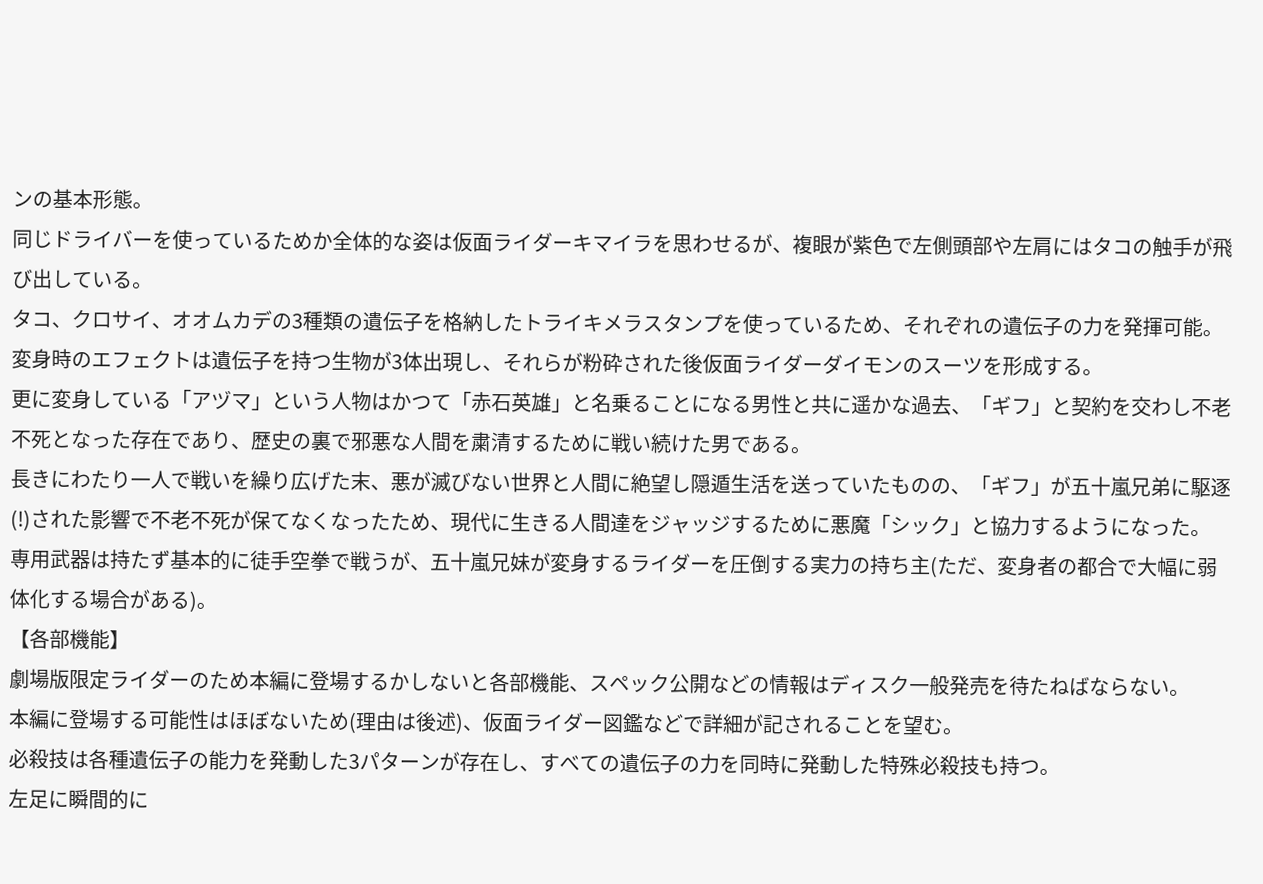ンの基本形態。
同じドライバーを使っているためか全体的な姿は仮面ライダーキマイラを思わせるが、複眼が紫色で左側頭部や左肩にはタコの触手が飛び出している。
タコ、クロサイ、オオムカデの3種類の遺伝子を格納したトライキメラスタンプを使っているため、それぞれの遺伝子の力を発揮可能。
変身時のエフェクトは遺伝子を持つ生物が3体出現し、それらが粉砕された後仮面ライダーダイモンのスーツを形成する。
更に変身している「アヅマ」という人物はかつて「赤石英雄」と名乗ることになる男性と共に遥かな過去、「ギフ」と契約を交わし不老不死となった存在であり、歴史の裏で邪悪な人間を粛清するために戦い続けた男である。
長きにわたり一人で戦いを繰り広げた末、悪が滅びない世界と人間に絶望し隠遁生活を送っていたものの、「ギフ」が五十嵐兄弟に駆逐(!)された影響で不老不死が保てなくなったため、現代に生きる人間達をジャッジするために悪魔「シック」と協力するようになった。
専用武器は持たず基本的に徒手空拳で戦うが、五十嵐兄妹が変身するライダーを圧倒する実力の持ち主(ただ、変身者の都合で大幅に弱体化する場合がある)。
【各部機能】
劇場版限定ライダーのため本編に登場するかしないと各部機能、スペック公開などの情報はディスク一般発売を待たねばならない。
本編に登場する可能性はほぼないため(理由は後述)、仮面ライダー図鑑などで詳細が記されることを望む。
必殺技は各種遺伝子の能力を発動した3パターンが存在し、すべての遺伝子の力を同時に発動した特殊必殺技も持つ。
左足に瞬間的に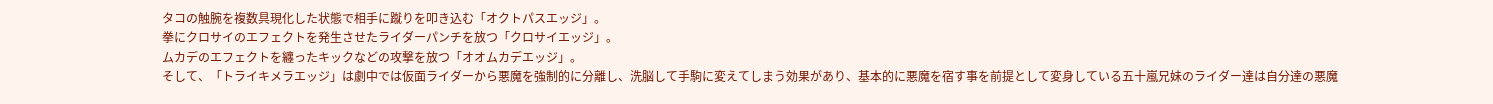タコの触腕を複数具現化した状態で相手に蹴りを叩き込む「オクトパスエッジ」。
拳にクロサイのエフェクトを発生させたライダーパンチを放つ「クロサイエッジ」。
ムカデのエフェクトを纏ったキックなどの攻撃を放つ「オオムカデエッジ」。
そして、「トライキメラエッジ」は劇中では仮面ライダーから悪魔を強制的に分離し、洗脳して手駒に変えてしまう効果があり、基本的に悪魔を宿す事を前提として変身している五十嵐兄妹のライダー達は自分達の悪魔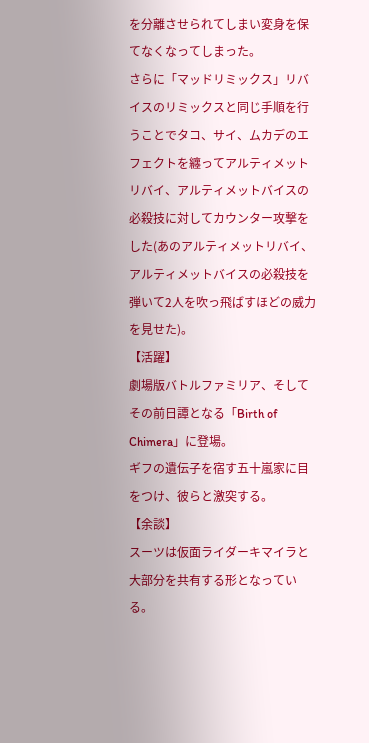を分離させられてしまい変身を保てなくなってしまった。
さらに「マッドリミックス」リバイスのリミックスと同じ手順を行うことでタコ、サイ、ムカデのエフェクトを纏ってアルティメットリバイ、アルティメットバイスの必殺技に対してカウンター攻撃をした(あのアルティメットリバイ、アルティメットバイスの必殺技を弾いて2人を吹っ飛ばすほどの威力を見せた)。
【活躍】
劇場版バトルファミリア、そしてその前日譚となる「Birth of Chimera」に登場。
ギフの遺伝子を宿す五十嵐家に目をつけ、彼らと激突する。
【余談】
スーツは仮面ライダーキマイラと大部分を共有する形となっている。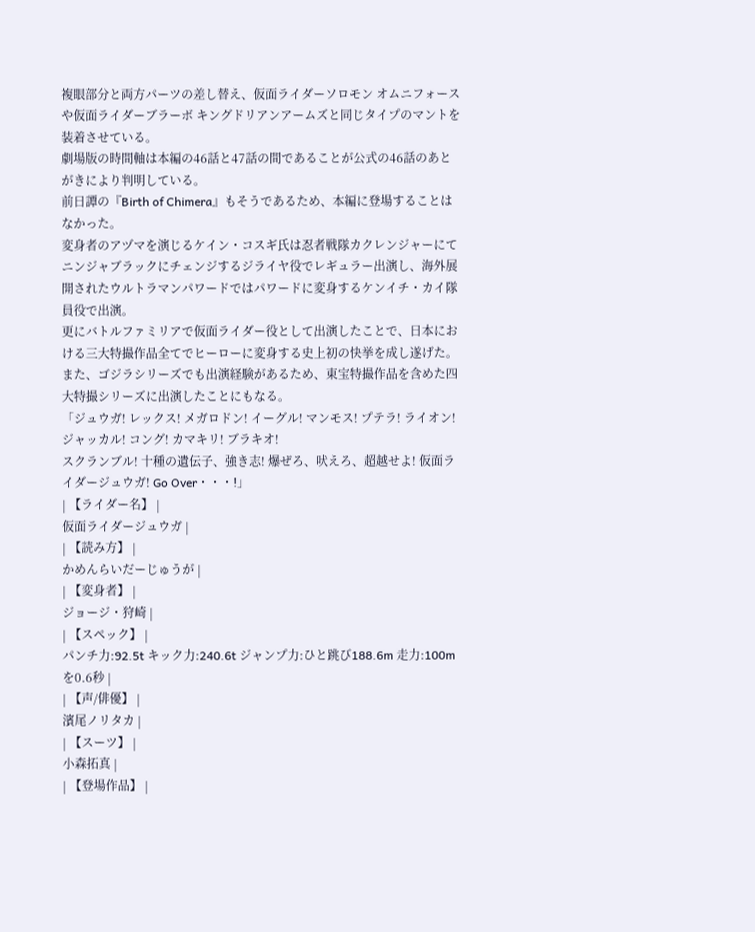複眼部分と両方パーツの差し替え、仮面ライダーソロモン オムニフォースや仮面ライダーブラーボ キングドリアンアームズと同じタイプのマントを装着させている。
劇場版の時間軸は本編の46話と47話の間であることが公式の46話のあとがきにより判明している。
前日譚の『Birth of Chimera』もそうであるため、本編に登場することはなかった。
変身者のアヅマを演じるケイン・コスギ氏は忍者戦隊カクレンジャーにて
ニンジャブラックにチェンジするジライヤ役でレギュラー出演し、海外展開されたウルトラマンパワードではパワードに変身するケンイチ・カイ隊員役で出演。
更にバトルファミリアで仮面ライダー役として出演したことで、日本における三大特撮作品全てでヒーローに変身する史上初の快挙を成し遂げた。
また、ゴジラシリーズでも出演経験があるため、東宝特撮作品を含めた四大特撮シリーズに出演したことにもなる。
「ジュウガ! レックス! メガロドン! イーグル! マンモス! プテラ! ライオン! ジャッカル! コング! カマキリ! ブラキオ!
スクランブル! 十種の遺伝子、強き志! 爆ぜろ、吠えろ、超越せよ! 仮面ライダージュウガ! Go Over・・・!」
| 【ライダー名】 |
仮面ライダージュウガ |
| 【読み方】 |
かめんらいだーじゅうが |
| 【変身者】 |
ジョージ・狩崎 |
| 【スペック】 |
パンチ力:92.5t キック力:240.6t ジャンプ力:ひと跳び188.6m 走力:100mを0.6秒 |
| 【声/俳優】 |
濱尾ノリタカ |
| 【スーツ】 |
小森拓真 |
| 【登場作品】 |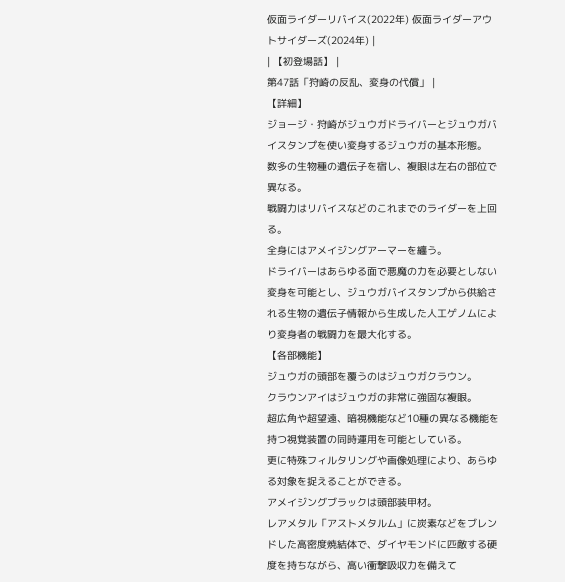仮面ライダーリバイス(2022年) 仮面ライダーアウトサイダーズ(2024年) |
| 【初登場話】 |
第47話「狩崎の反乱、変身の代償」 |
【詳細】
ジョージ・狩崎がジュウガドライバーとジュウガバイスタンプを使い変身するジュウガの基本形態。
数多の生物種の遺伝子を宿し、複眼は左右の部位で異なる。
戦闘力はリバイスなどのこれまでのライダーを上回る。
全身にはアメイジングアーマーを纏う。
ドライバーはあらゆる面で悪魔の力を必要としない変身を可能とし、ジュウガバイスタンプから供給される生物の遺伝子情報から生成した人工ゲノムにより変身者の戦闘力を最大化する。
【各部機能】
ジュウガの頭部を覆うのはジュウガクラウン。
クラウンアイはジュウガの非常に強固な複眼。
超広角や超望遠、暗視機能など10種の異なる機能を持つ視覚装置の同時運用を可能としている。
更に特殊フィルタリングや画像処理により、あらゆる対象を捉えることができる。
アメイジングブラックは頭部装甲材。
レアメタル「アストメタルム」に炭素などをブレンドした高密度焼結体で、ダイヤモンドに匹敵する硬度を持ちながら、高い衝撃吸収力を備えて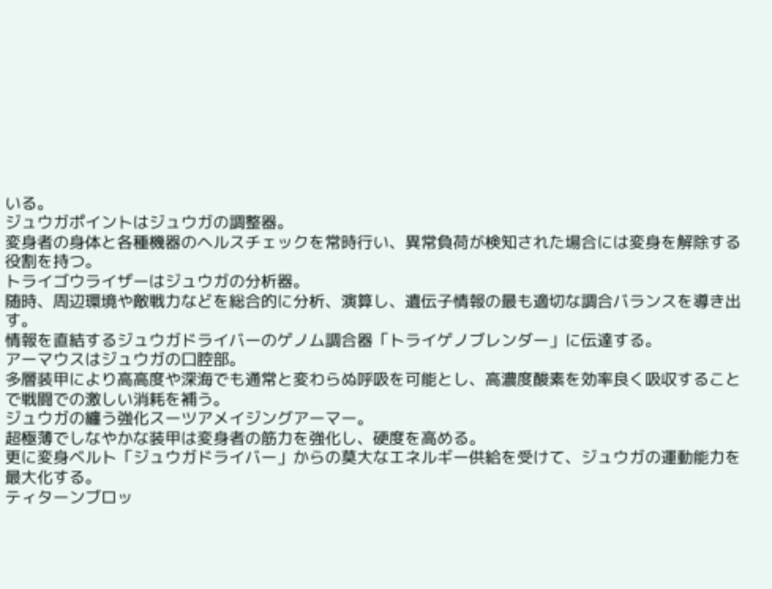いる。
ジュウガポイントはジュウガの調整器。
変身者の身体と各種機器のヘルスチェックを常時行い、異常負荷が検知された場合には変身を解除する役割を持つ。
トライゴウライザーはジュウガの分析器。
随時、周辺環境や敵戦力などを総合的に分析、演算し、遺伝子情報の最も適切な調合バランスを導き出す。
情報を直結するジュウガドライバーのゲノム調合器「トライゲノブレンダー」に伝達する。
アーマウスはジュウガの口腔部。
多層装甲により高高度や深海でも通常と変わらぬ呼吸を可能とし、高濃度酸素を効率良く吸収することで戦闘での激しい消耗を補う。
ジュウガの纏う強化スーツアメイジングアーマー。
超極薄でしなやかな装甲は変身者の筋力を強化し、硬度を高める。
更に変身ベルト「ジュウガドライバー」からの莫大なエネルギー供給を受けて、ジュウガの運動能力を最大化する。
ティターンブロッ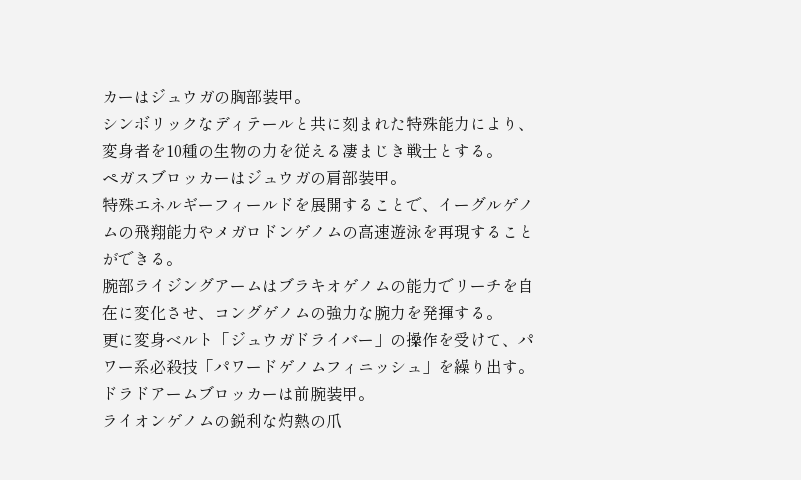カーはジュウガの胸部装甲。
シンボリックなディテールと共に刻まれた特殊能力により、変身者を10種の生物の力を従える凄まじき戦士とする。
ペガスブロッカーはジュウガの肩部装甲。
特殊エネルギーフィールドを展開することで、イーグルゲノムの飛翔能力やメガロドンゲノムの高速遊泳を再現することができる。
腕部ライジングアームはブラキオゲノムの能力でリーチを自在に変化させ、コングゲノムの強力な腕力を発揮する。
更に変身ベルト「ジュウガドライバー」の操作を受けて、パワー系必殺技「パワードゲノムフィニッシュ」を繰り出す。
ドラドアームブロッカーは前腕装甲。
ライオンゲノムの鋭利な灼熱の爪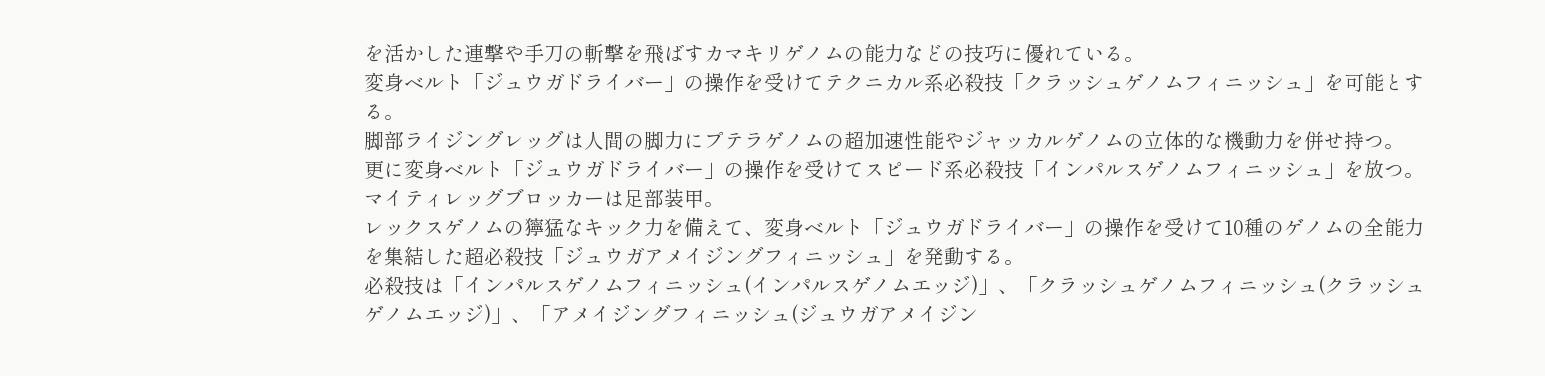を活かした連撃や手刀の斬撃を飛ばすカマキリゲノムの能力などの技巧に優れている。
変身ベルト「ジュウガドライバー」の操作を受けてテクニカル系必殺技「クラッシュゲノムフィニッシュ」を可能とする。
脚部ライジングレッグは人間の脚力にプテラゲノムの超加速性能やジャッカルゲノムの立体的な機動力を併せ持つ。
更に変身ベルト「ジュウガドライバー」の操作を受けてスピード系必殺技「インパルスゲノムフィニッシュ」を放つ。
マイティレッグブロッカーは足部装甲。
レックスゲノムの獰猛なキック力を備えて、変身ベルト「ジュウガドライバー」の操作を受けて10種のゲノムの全能力を集結した超必殺技「ジュウガアメイジングフィニッシュ」を発動する。
必殺技は「インパルスゲノムフィニッシュ(インパルスゲノムエッジ)」、「クラッシュゲノムフィニッシュ(クラッシュゲノムエッジ)」、「アメイジングフィニッシュ(ジュウガアメイジン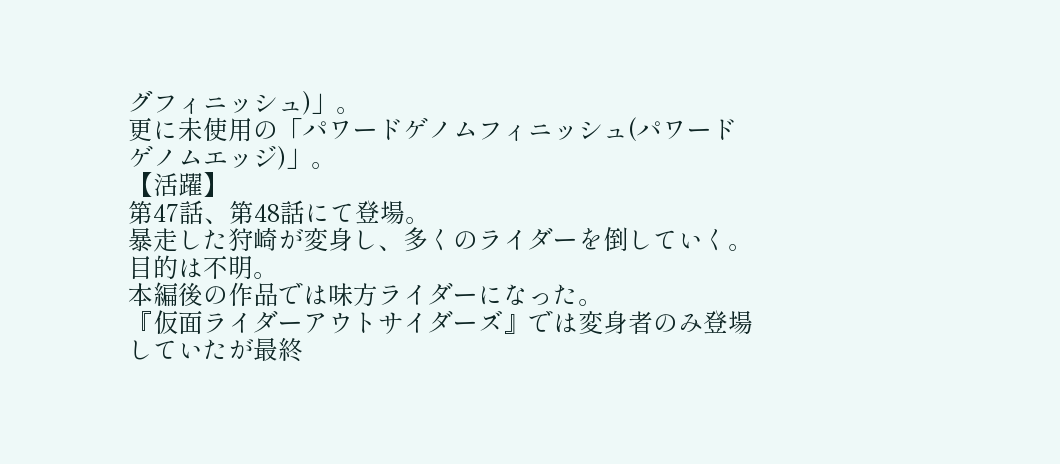グフィニッシュ)」。
更に未使用の「パワードゲノムフィニッシュ(パワードゲノムエッジ)」。
【活躍】
第47話、第48話にて登場。
暴走した狩崎が変身し、多くのライダーを倒していく。
目的は不明。
本編後の作品では味方ライダーになった。
『仮面ライダーアウトサイダーズ』では変身者のみ登場していたが最終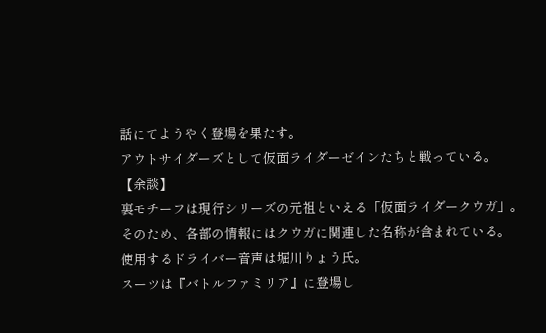話にてようやく登場を果たす。
アウトサイダーズとして仮面ライダーゼインたちと戦っている。
【余談】
裏モチーフは現行シリーズの元祖といえる「仮面ライダークウガ」。
そのため、各部の情報にはクウガに関連した名称が含まれている。
使用するドライバー音声は堀川りょう氏。
スーツは『バトルファミリア』に登場し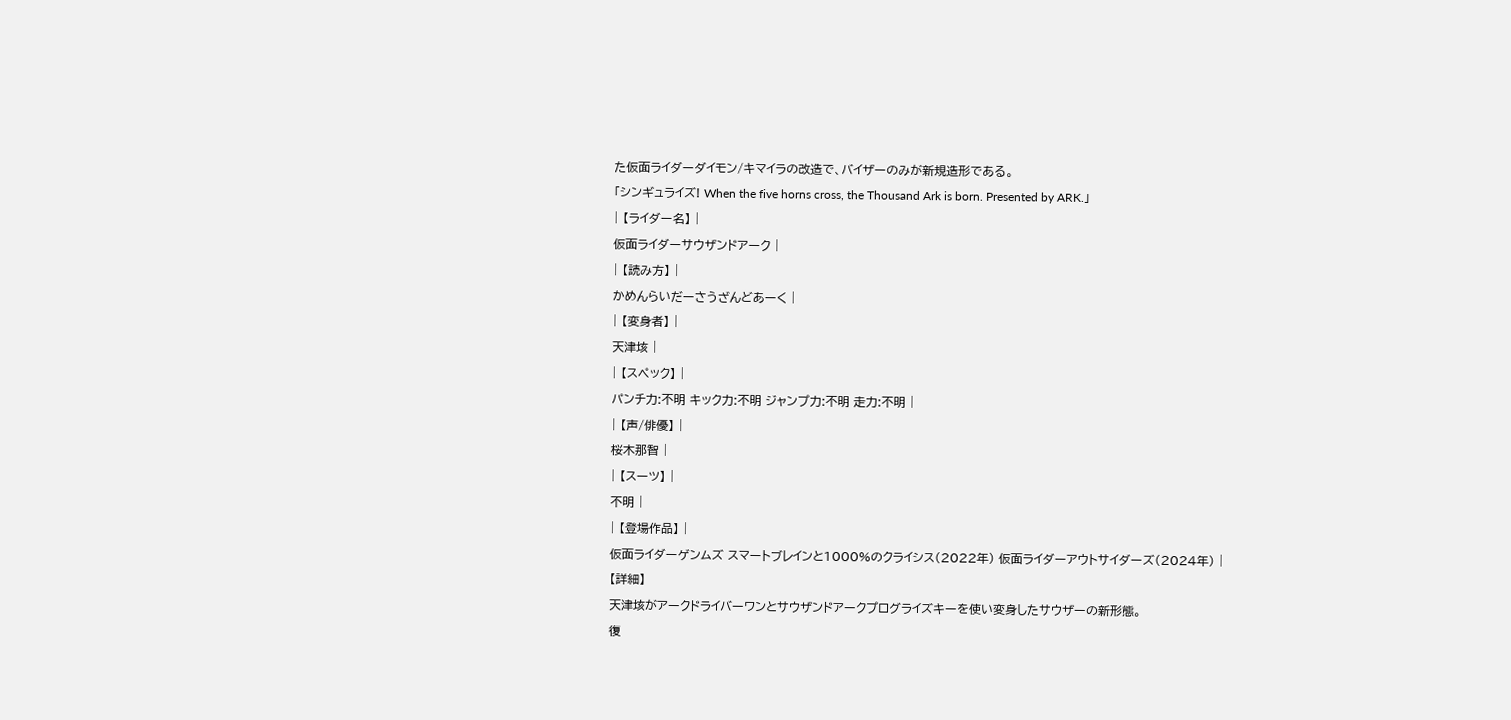た仮面ライダーダイモン/キマイラの改造で、バイザーのみが新規造形である。
「シンギュライズ! When the five horns cross, the Thousand Ark is born. Presented by ARK.」
| 【ライダー名】 |
仮面ライダーサウザンドアーク |
| 【読み方】 |
かめんらいだーさうざんどあーく |
| 【変身者】 |
天津垓 |
| 【スペック】 |
パンチ力:不明 キック力:不明 ジャンプ力:不明 走力:不明 |
| 【声/俳優】 |
桜木那智 |
| 【スーツ】 |
不明 |
| 【登場作品】 |
仮面ライダーゲンムズ スマートブレインと1000%のクライシス(2022年) 仮面ライダーアウトサイダーズ(2024年) |
【詳細】
天津垓がアークドライバーワンとサウザンドアークプログライズキーを使い変身したサウザーの新形態。
復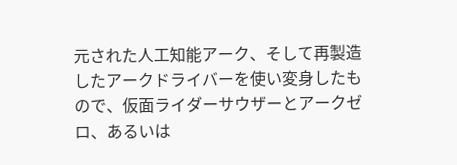元された人工知能アーク、そして再製造したアークドライバーを使い変身したもので、仮面ライダーサウザーとアークゼロ、あるいは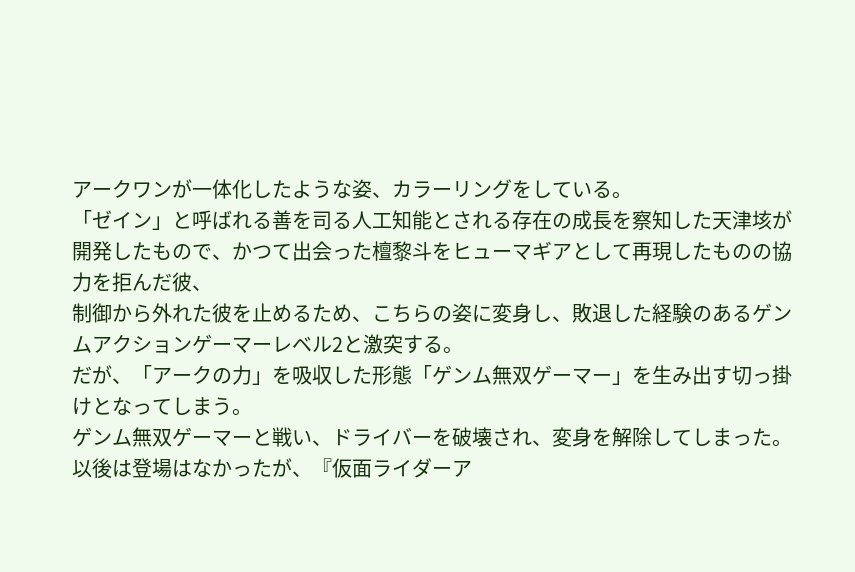アークワンが一体化したような姿、カラーリングをしている。
「ゼイン」と呼ばれる善を司る人工知能とされる存在の成長を察知した天津垓が開発したもので、かつて出会った檀黎斗をヒューマギアとして再現したものの協力を拒んだ彼、
制御から外れた彼を止めるため、こちらの姿に変身し、敗退した経験のあるゲンムアクションゲーマーレベル2と激突する。
だが、「アークの力」を吸収した形態「ゲンム無双ゲーマー」を生み出す切っ掛けとなってしまう。
ゲンム無双ゲーマーと戦い、ドライバーを破壊され、変身を解除してしまった。
以後は登場はなかったが、『仮面ライダーア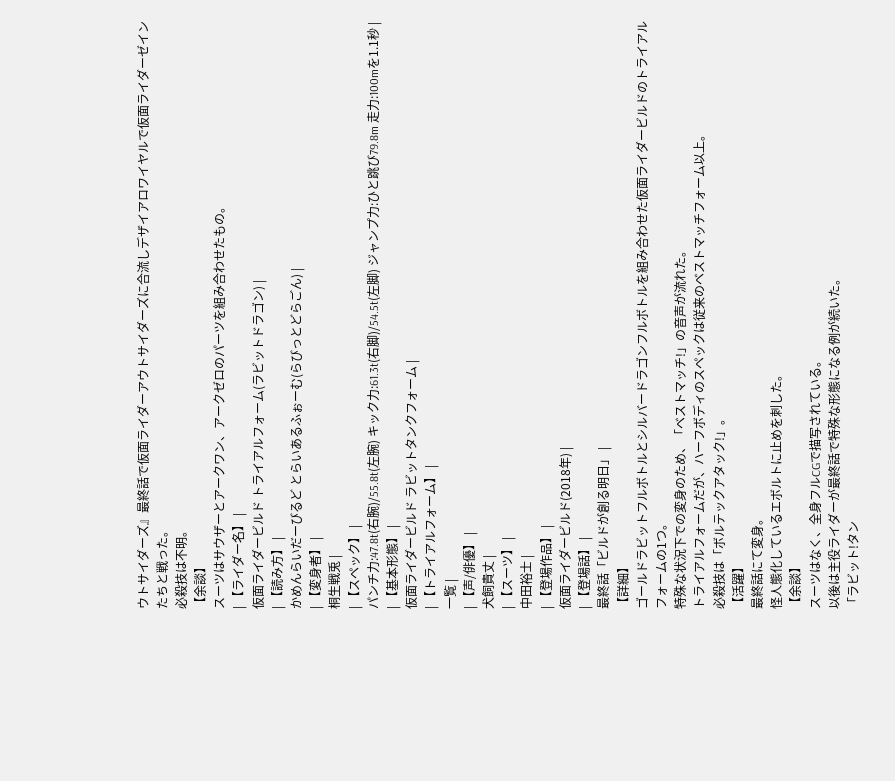ウトサイダーズ』最終話で仮面ライダーアウトサイダーズに合流しデザイアロワイヤルで仮面ライダーゼインたちと戦った。
必殺技は不明。
【余談】
スーツはサウザーとアークワン、アークゼロのパーツを組み合わせたもの。
| 【ライダー名】 |
仮面ライダービルド トライアルフォーム(ラビットドラゴン) |
| 【読み方】 |
かめんらいだーびるど とらいあるふぉーむ(らびっとどらごん) |
| 【変身者】 |
桐生戦兎 |
| 【スペック】 |
パンチ力:47.8t(右腕)/55.8t(左腕) キック力:61.3t(右脚)/54.5t(左脚) ジャンプ力:ひと跳び79.8m 走力:100mを1.1秒 |
| 【基本形態】 |
仮面ライダービルド ラビットタンクフォーム |
| 【トライアルフォーム】 |
一覧 |
| 【声/俳優】 |
犬飼貴丈 |
| 【スーツ】 |
中田裕士 |
| 【登場作品】 |
仮面ライダービルド(2018年) |
| 【登場話】 |
最終話「ビルドが創る明日」 |
【詳細】
ゴールドラビットフルボトルとシルバードラゴンフルボトルを組み合わせた仮面ライダービルドのトライアルフォームの1つ。
特殊な状況下での変身のため、「ベストマッチ!」の音声が流れた。
トライアルフォームだが、ハーフボディのスペックは従来のベストマッチフォーム以上。
必殺技は「ボルテックアタック!」。
【活躍】
最終話にて変身。
怪人態化しているエボルトに止めを刺した。
【余談】
スーツはなく、全身フルCGで描写されている。
以後は主役ライダーが最終話で特殊な形態になる例が続いた。
「ラビット!タン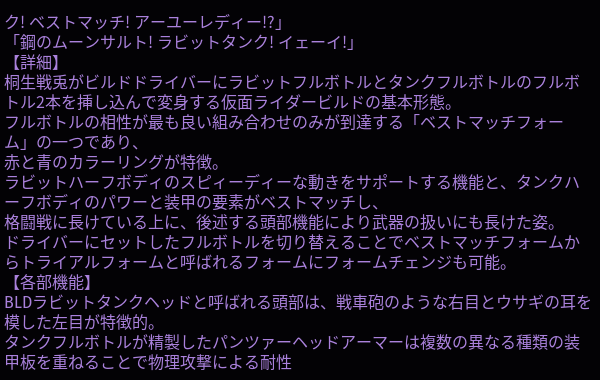ク! ベストマッチ! アーユーレディー!?」
「鋼のムーンサルト! ラビットタンク! イェーイ!」
【詳細】
桐生戦兎がビルドドライバーにラビットフルボトルとタンクフルボトルのフルボトル2本を挿し込んで変身する仮面ライダービルドの基本形態。
フルボトルの相性が最も良い組み合わせのみが到達する「ベストマッチフォーム」の一つであり、
赤と青のカラーリングが特徴。
ラビットハーフボディのスピィーディーな動きをサポートする機能と、タンクハーフボディのパワーと装甲の要素がベストマッチし、
格闘戦に長けている上に、後述する頭部機能により武器の扱いにも長けた姿。
ドライバーにセットしたフルボトルを切り替えることでベストマッチフォームからトライアルフォームと呼ばれるフォームにフォームチェンジも可能。
【各部機能】
BLDラビットタンクヘッドと呼ばれる頭部は、戦車砲のような右目とウサギの耳を模した左目が特徴的。
タンクフルボトルが精製したパンツァーヘッドアーマーは複数の異なる種類の装甲板を重ねることで物理攻撃による耐性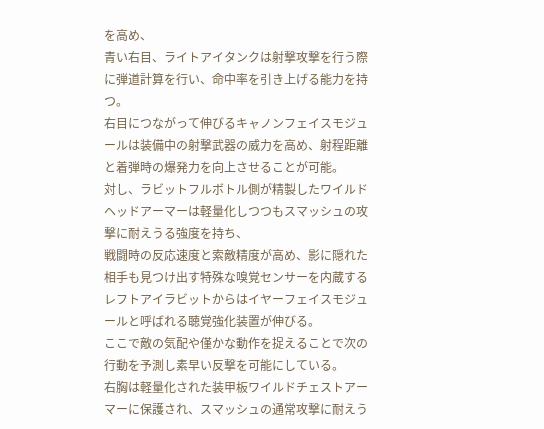を高め、
青い右目、ライトアイタンクは射撃攻撃を行う際に弾道計算を行い、命中率を引き上げる能力を持つ。
右目につながって伸びるキャノンフェイスモジュールは装備中の射撃武器の威力を高め、射程距離と着弾時の爆発力を向上させることが可能。
対し、ラビットフルボトル側が精製したワイルドヘッドアーマーは軽量化しつつもスマッシュの攻撃に耐えうる強度を持ち、
戦闘時の反応速度と索敵精度が高め、影に隠れた相手も見つけ出す特殊な嗅覚センサーを内蔵するレフトアイラビットからはイヤーフェイスモジュールと呼ばれる聴覚強化装置が伸びる。
ここで敵の気配や僅かな動作を捉えることで次の行動を予測し素早い反撃を可能にしている。
右胸は軽量化された装甲板ワイルドチェストアーマーに保護され、スマッシュの通常攻撃に耐えう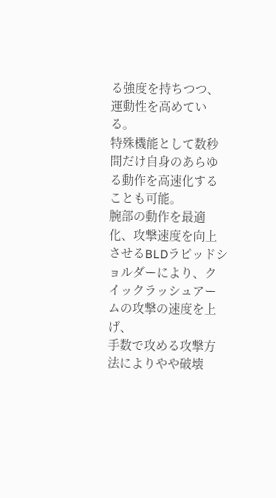る強度を持ちつつ、運動性を高めている。
特殊機能として数秒間だけ自身のあらゆる動作を高速化することも可能。
腕部の動作を最適化、攻撃速度を向上させるBLDラピッドショルダーにより、クイックラッシュアームの攻撃の速度を上げ、
手数で攻める攻撃方法によりやや破壊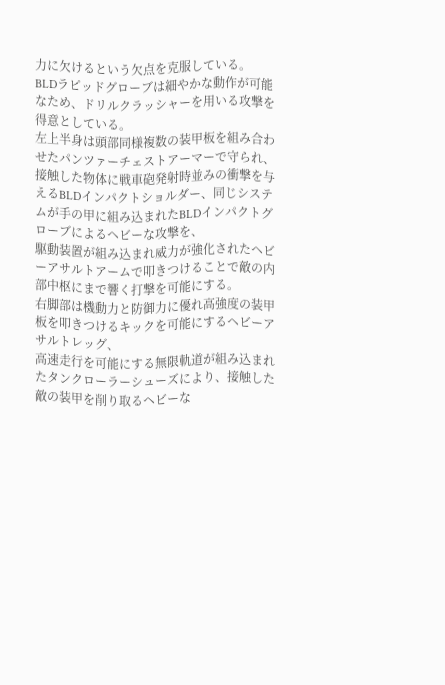力に欠けるという欠点を克服している。
BLDラピッドグローブは細やかな動作が可能なため、ドリルクラッシャーを用いる攻撃を得意としている。
左上半身は頭部同様複数の装甲板を組み合わせたパンツァーチェストアーマーで守られ、
接触した物体に戦車砲発射時並みの衝撃を与えるBLDインパクトショルダー、同じシステムが手の甲に組み込まれたBLDインパクトグローブによるヘビーな攻撃を、
駆動装置が組み込まれ威力が強化されたヘビーアサルトアームで叩きつけることで敵の内部中枢にまで響く打撃を可能にする。
右脚部は機動力と防御力に優れ高強度の装甲板を叩きつけるキックを可能にするヘビーアサルトレッグ、
高速走行を可能にする無限軌道が組み込まれたタンクローラーシューズにより、接触した敵の装甲を削り取るヘビーな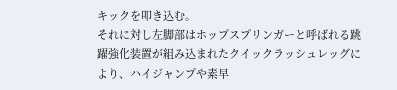キックを叩き込む。
それに対し左脚部はホップスプリンガーと呼ばれる跳躍強化装置が組み込まれたクイックラッシュレッグにより、ハイジャンプや素早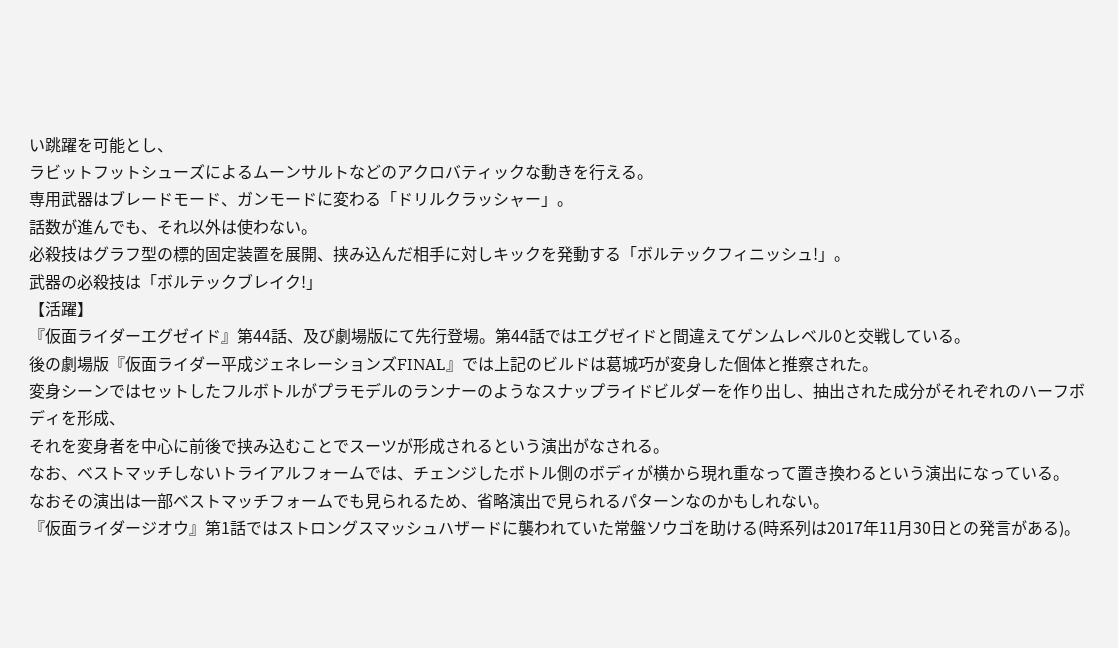い跳躍を可能とし、
ラビットフットシューズによるムーンサルトなどのアクロバティックな動きを行える。
専用武器はブレードモード、ガンモードに変わる「ドリルクラッシャー」。
話数が進んでも、それ以外は使わない。
必殺技はグラフ型の標的固定装置を展開、挟み込んだ相手に対しキックを発動する「ボルテックフィニッシュ!」。
武器の必殺技は「ボルテックブレイク!」
【活躍】
『仮面ライダーエグゼイド』第44話、及び劇場版にて先行登場。第44話ではエグゼイドと間違えてゲンムレベル0と交戦している。
後の劇場版『仮面ライダー平成ジェネレーションズFINAL』では上記のビルドは葛城巧が変身した個体と推察された。
変身シーンではセットしたフルボトルがプラモデルのランナーのようなスナップライドビルダーを作り出し、抽出された成分がそれぞれのハーフボディを形成、
それを変身者を中心に前後で挟み込むことでスーツが形成されるという演出がなされる。
なお、ベストマッチしないトライアルフォームでは、チェンジしたボトル側のボディが横から現れ重なって置き換わるという演出になっている。
なおその演出は一部ベストマッチフォームでも見られるため、省略演出で見られるパターンなのかもしれない。
『仮面ライダージオウ』第1話ではストロングスマッシュハザードに襲われていた常盤ソウゴを助ける(時系列は2017年11月30日との発言がある)。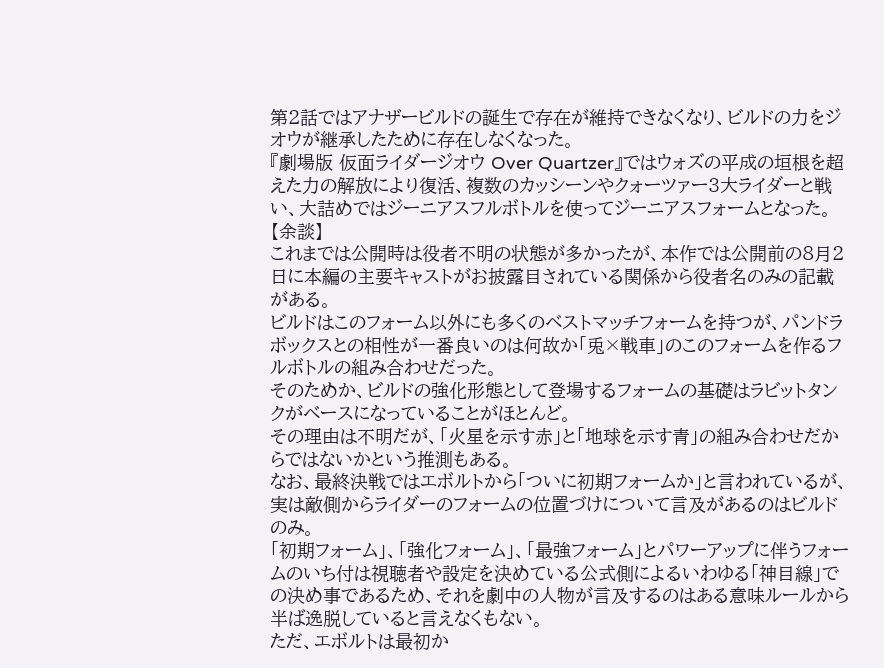第2話ではアナザービルドの誕生で存在が維持できなくなり、ビルドの力をジオウが継承したために存在しなくなった。
『劇場版 仮面ライダージオウ Over Quartzer』ではウォズの平成の垣根を超えた力の解放により復活、複数のカッシーンやクォーツァー3大ライダーと戦い、大詰めではジーニアスフルボトルを使ってジーニアスフォームとなった。
【余談】
これまでは公開時は役者不明の状態が多かったが、本作では公開前の8月2日に本編の主要キャストがお披露目されている関係から役者名のみの記載がある。
ビルドはこのフォーム以外にも多くのベストマッチフォームを持つが、パンドラボックスとの相性が一番良いのは何故か「兎×戦車」のこのフォームを作るフルボトルの組み合わせだった。
そのためか、ビルドの強化形態として登場するフォームの基礎はラビットタンクがベースになっていることがほとんど。
その理由は不明だが、「火星を示す赤」と「地球を示す青」の組み合わせだからではないかという推測もある。
なお、最終決戦ではエボルトから「ついに初期フォームか」と言われているが、実は敵側からライダーのフォームの位置づけについて言及があるのはビルドのみ。
「初期フォーム」、「強化フォーム」、「最強フォーム」とパワーアップに伴うフォームのいち付は視聴者や設定を決めている公式側によるいわゆる「神目線」での決め事であるため、それを劇中の人物が言及するのはある意味ルールから半ば逸脱していると言えなくもない。
ただ、エボルトは最初か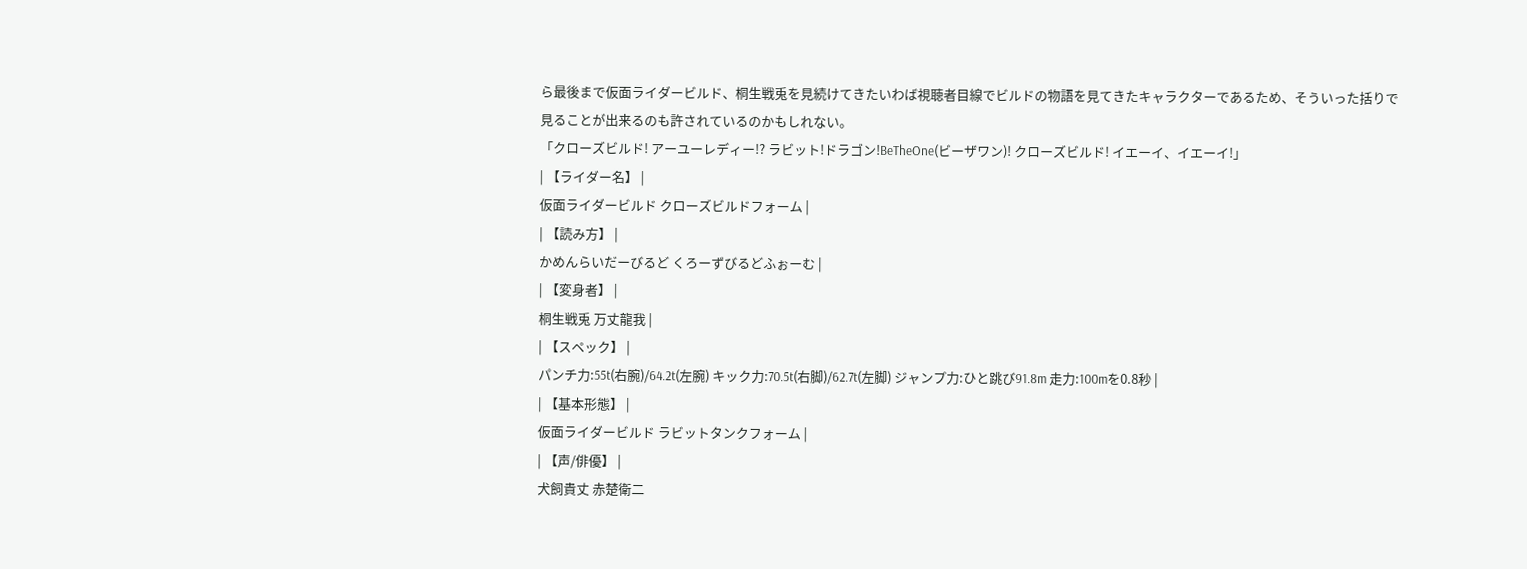ら最後まで仮面ライダービルド、桐生戦兎を見続けてきたいわば視聴者目線でビルドの物語を見てきたキャラクターであるため、そういった括りで見ることが出来るのも許されているのかもしれない。
「クローズビルド! アーユーレディー!? ラビット!ドラゴン!BeTheOne(ビーザワン)! クローズビルド! イエーイ、イエーイ!」
| 【ライダー名】 |
仮面ライダービルド クローズビルドフォーム |
| 【読み方】 |
かめんらいだーびるど くろーずびるどふぉーむ |
| 【変身者】 |
桐生戦兎 万丈龍我 |
| 【スペック】 |
パンチ力:55t(右腕)/64.2t(左腕) キック力:70.5t(右脚)/62.7t(左脚) ジャンプ力:ひと跳び91.8m 走力:100mを0.8秒 |
| 【基本形態】 |
仮面ライダービルド ラビットタンクフォーム |
| 【声/俳優】 |
犬飼貴丈 赤楚衛二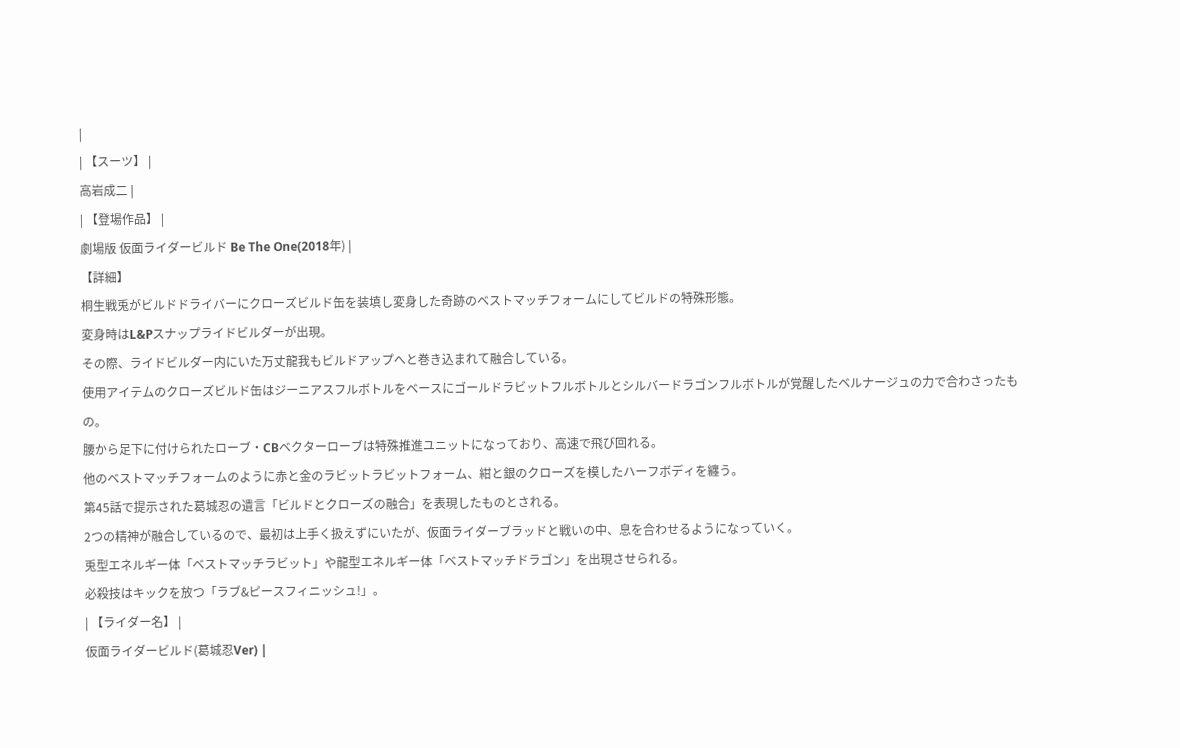|
| 【スーツ】 |
高岩成二 |
| 【登場作品】 |
劇場版 仮面ライダービルド Be The One(2018年) |
【詳細】
桐生戦兎がビルドドライバーにクローズビルド缶を装填し変身した奇跡のベストマッチフォームにしてビルドの特殊形態。
変身時はL&Pスナップライドビルダーが出現。
その際、ライドビルダー内にいた万丈龍我もビルドアップへと巻き込まれて融合している。
使用アイテムのクローズビルド缶はジーニアスフルボトルをベースにゴールドラビットフルボトルとシルバードラゴンフルボトルが覚醒したベルナージュの力で合わさったもの。
腰から足下に付けられたローブ・CBベクターローブは特殊推進ユニットになっており、高速で飛び回れる。
他のベストマッチフォームのように赤と金のラビットラビットフォーム、紺と銀のクローズを模したハーフボディを纏う。
第45話で提示された葛城忍の遺言「ビルドとクローズの融合」を表現したものとされる。
2つの精神が融合しているので、最初は上手く扱えずにいたが、仮面ライダーブラッドと戦いの中、息を合わせるようになっていく。
兎型エネルギー体「ベストマッチラビット」や龍型エネルギー体「ベストマッチドラゴン」を出現させられる。
必殺技はキックを放つ「ラブ&ピースフィニッシュ!」。
| 【ライダー名】 |
仮面ライダービルド(葛城忍Ver) |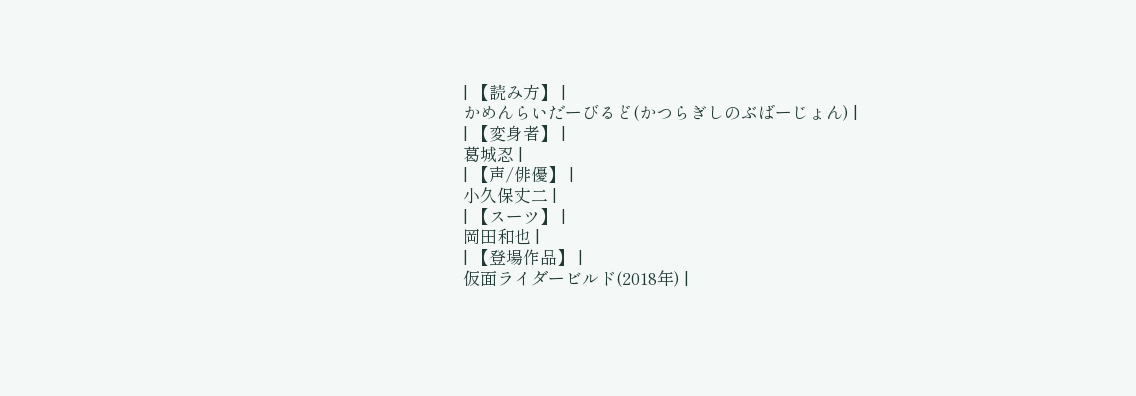| 【読み方】 |
かめんらいだーびるど(かつらぎしのぶばーじょん) |
| 【変身者】 |
葛城忍 |
| 【声/俳優】 |
小久保丈二 |
| 【スーツ】 |
岡田和也 |
| 【登場作品】 |
仮面ライダービルド(2018年) |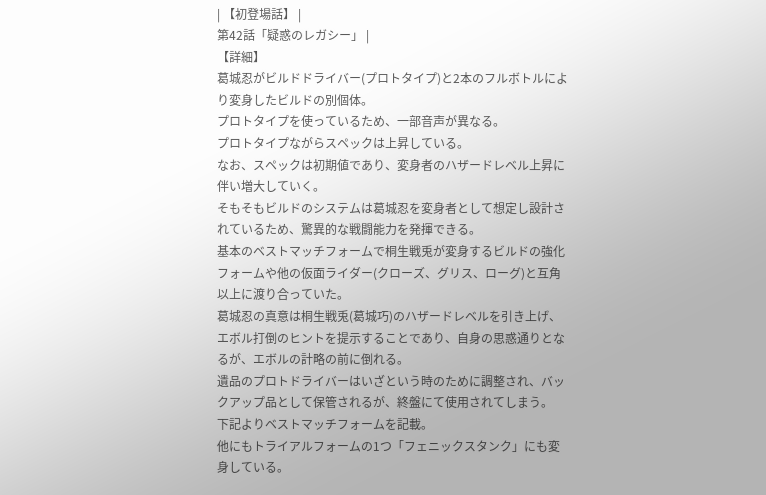| 【初登場話】 |
第42話「疑惑のレガシー」 |
【詳細】
葛城忍がビルドドライバー(プロトタイプ)と2本のフルボトルにより変身したビルドの別個体。
プロトタイプを使っているため、一部音声が異なる。
プロトタイプながらスペックは上昇している。
なお、スペックは初期値であり、変身者のハザードレベル上昇に伴い増大していく。
そもそもビルドのシステムは葛城忍を変身者として想定し設計されているため、驚異的な戦闘能力を発揮できる。
基本のベストマッチフォームで桐生戦兎が変身するビルドの強化フォームや他の仮面ライダー(クローズ、グリス、ローグ)と互角以上に渡り合っていた。
葛城忍の真意は桐生戦兎(葛城巧)のハザードレベルを引き上げ、エボル打倒のヒントを提示することであり、自身の思惑通りとなるが、エボルの計略の前に倒れる。
遺品のプロトドライバーはいざという時のために調整され、バックアップ品として保管されるが、終盤にて使用されてしまう。
下記よりベストマッチフォームを記載。
他にもトライアルフォームの1つ「フェニックスタンク」にも変身している。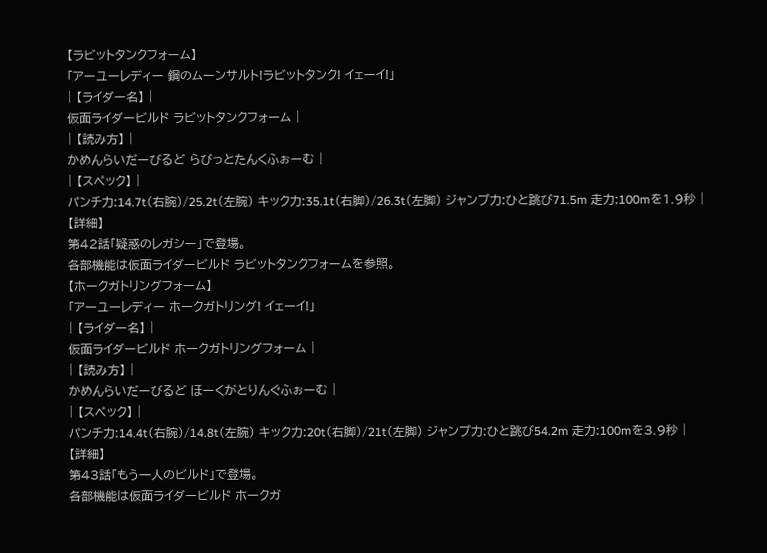【ラビットタンクフォーム】
「アーユーレディー 鋼のムーンサルト!ラビットタンク! イェーイ!」
| 【ライダー名】 |
仮面ライダービルド ラビットタンクフォーム |
| 【読み方】 |
かめんらいだーびるど らびっとたんくふぉーむ |
| 【スペック】 |
パンチ力:14.7t(右腕)/25.2t(左腕) キック力:35.1t(右脚)/26.3t(左脚) ジャンプ力:ひと跳び71.5m 走力:100mを1.9秒 |
【詳細】
第42話「疑惑のレガシー」で登場。
各部機能は仮面ライダービルド ラビットタンクフォームを参照。
【ホークガトリングフォーム】
「アーユーレディー ホークガトリング! イェーイ!」
| 【ライダー名】 |
仮面ライダービルド ホークガトリングフォーム |
| 【読み方】 |
かめんらいだーびるど ほーくがとりんぐふぉーむ |
| 【スペック】 |
パンチ力:14.4t(右腕)/14.8t(左腕) キック力:20t(右脚)/21t(左脚) ジャンプ力:ひと跳び54.2m 走力:100mを3.9秒 |
【詳細】
第43話「もう一人のビルド」で登場。
各部機能は仮面ライダービルド ホークガ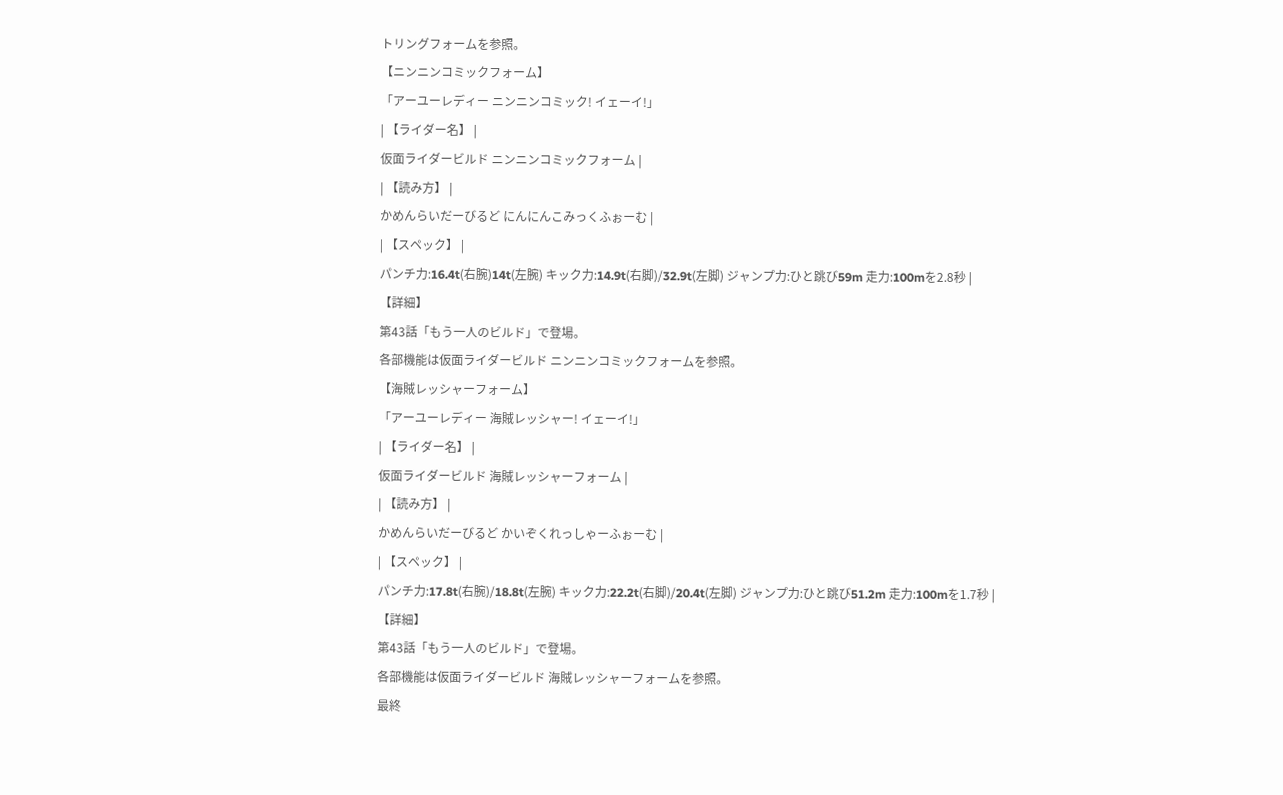トリングフォームを参照。
【ニンニンコミックフォーム】
「アーユーレディー ニンニンコミック! イェーイ!」
| 【ライダー名】 |
仮面ライダービルド ニンニンコミックフォーム |
| 【読み方】 |
かめんらいだーびるど にんにんこみっくふぉーむ |
| 【スペック】 |
パンチ力:16.4t(右腕)14t(左腕) キック力:14.9t(右脚)/32.9t(左脚) ジャンプ力:ひと跳び59m 走力:100mを2.8秒 |
【詳細】
第43話「もう一人のビルド」で登場。
各部機能は仮面ライダービルド ニンニンコミックフォームを参照。
【海賊レッシャーフォーム】
「アーユーレディー 海賊レッシャー! イェーイ!」
| 【ライダー名】 |
仮面ライダービルド 海賊レッシャーフォーム |
| 【読み方】 |
かめんらいだーびるど かいぞくれっしゃーふぉーむ |
| 【スペック】 |
パンチ力:17.8t(右腕)/18.8t(左腕) キック力:22.2t(右脚)/20.4t(左脚) ジャンプ力:ひと跳び51.2m 走力:100mを1.7秒 |
【詳細】
第43話「もう一人のビルド」で登場。
各部機能は仮面ライダービルド 海賊レッシャーフォームを参照。
最終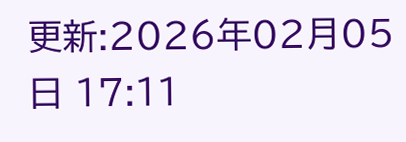更新:2026年02月05日 17:11